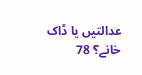عدالتیں یا ڈاک خانے؟ 78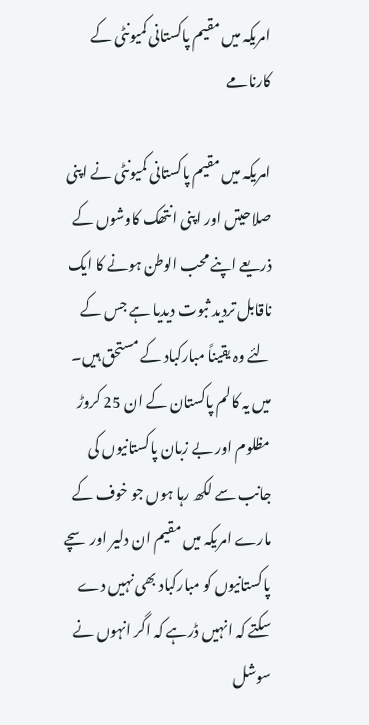امریکہ میں مقیم پاکستانی کمیونٹی کے کارنامے

امریکہ میں مقیم پاکستانی کمیونٹی نے اپنی صلاحیتں اور اپنی انتھک کاوشوں کے ذریعے اپنے محب الوطن ہونے کا ایک ناقابل تردید ثبوت دیدیا ہے جس کے لئے وہ یقیناً مبارکباد کے مستحق ہیں۔
میں یہ کالم پاکستان کے ان 25 کروڑ مظلوم اور بے زبان پاکستانیوں کی جانب سے لکھ رہا ہوں جو خوف کے مارے امریکہ میں مقیم ان دلیر اور سچے پاکستانیوں کو مبارکباد بھی نہیں دے سکتے کہ انہیں ڈرہے کہ اگر انہوں نے سوشل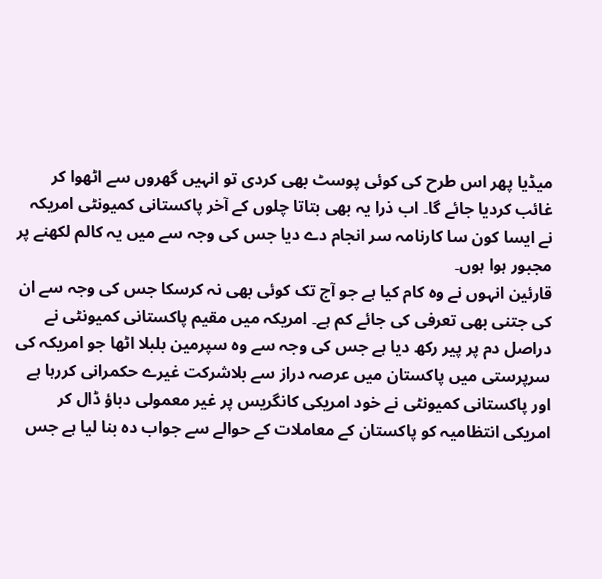میڈیا پھر اس طرح کی کوئی پوسٹ بھی کردی تو انہیں گھروں سے اٹھوا کر غائب کردیا جائے گا۔ اب ذرا یہ بھی بتاتا چلوں کے آخر پاکستانی کمیونٹی امریکہ نے ایسا کون سا کارنامہ سر انجام دے دیا جس کی وجہ سے میں یہ کالم لکھنے پر مجبور ہوا ہوں۔
قارئین انہوں نے وہ کام کیا ہے جو آج تک کوئی بھی نہ کرسکا جس کی وجہ سے ان کی جتنی بھی تعرفی کی جائے کم ہے۔ امریکہ میں مقیم پاکستانی کمیونٹی نے دراصل دم پر پیر رکھ دیا ہے جس کی وجہ سے وہ سپرمین بلبلا اٹھا جو امریکہ کی سرپرستی میں پاکستان میں عرصہ دراز سے بلاشرکت غیرے حکمرانی کررہا ہے اور پاکستانی کمیونٹی نے خود امریکی کانگریس پر غیر معمولی دباؤ ڈال کر امریکی انتظامیہ کو پاکستان کے معاملات کے حوالے سے جواب دہ بنا لیا ہے جس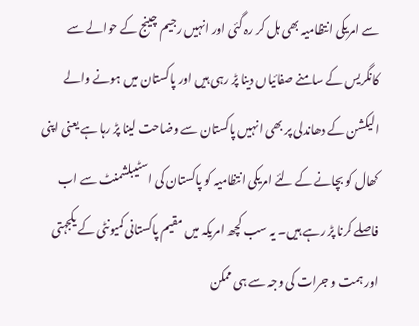سے امریکی انتظامیہ بھی ہل کر رہ گئی اور انہیں رجیم چینج کے حوالے سے کانگریس کے سامنے صفائیاں دینا پڑ رہی ہیں اور پاکستان میں ہونے والے الیکشن کے دھاندلی پر بھی انہیں پاکستان سے وضاحت لینا پڑ رہا ہے یعنی اپنی کھال کو بچانے کے لئے امریکی انتظامیہ کو پاکستان کی اسٹیبلشمنٹ سے اب فاصلے کرنا پڑ رہے ہیں۔ یہ سب کچھ امریکہ میں مقیم پاکستانی کمیونٹی کے یکجہتی اور ہمت و جرات کی وجہ سے ہی ممکن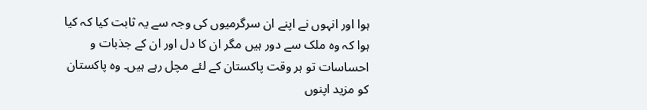ہوا اور انہوں نے اپنے ان سرگرمیوں کی وجہ سے یہ ثابت کیا کہ کیا ہوا کہ وہ ملک سے دور ہیں مگر ان کا دل اور ان کے جذبات و احساسات تو ہر وقت پاکستان کے لئے مچل رہے ہیں۔ وہ پاکستان کو مزید اپنوں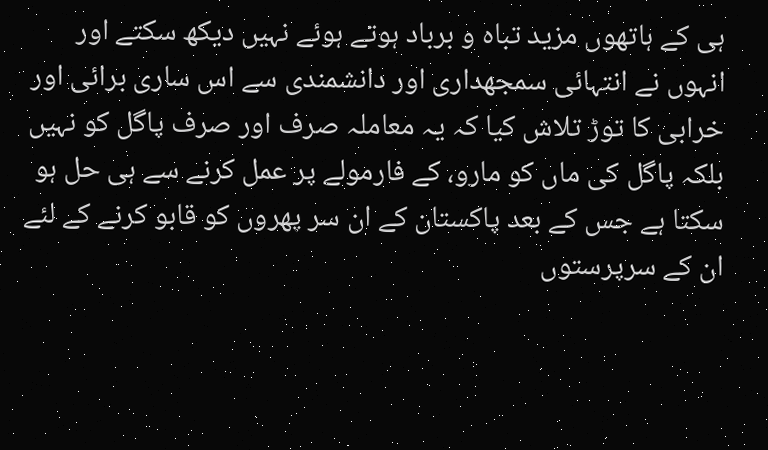ہی کے ہاتھوں مزید تباہ و برباد ہوتے ہوئے نہیں دیکھ سکتے اور انہوں نے انتہائی سمجھداری اور دانشمندی سے اس ساری برائی اور خرابی کا توڑ تلاش کیا کہ یہ معاملہ صرف اور صرف پاگل کو نہیں بلکہ پاگل کی ماں کو مارو، کے فارمولے پر عمل کرنے سے ہی حل ہو سکتا ہے جس کے بعد پاکستان کے ان سر پھروں کو قابو کرنے کے لئے ان کے سرپرستوں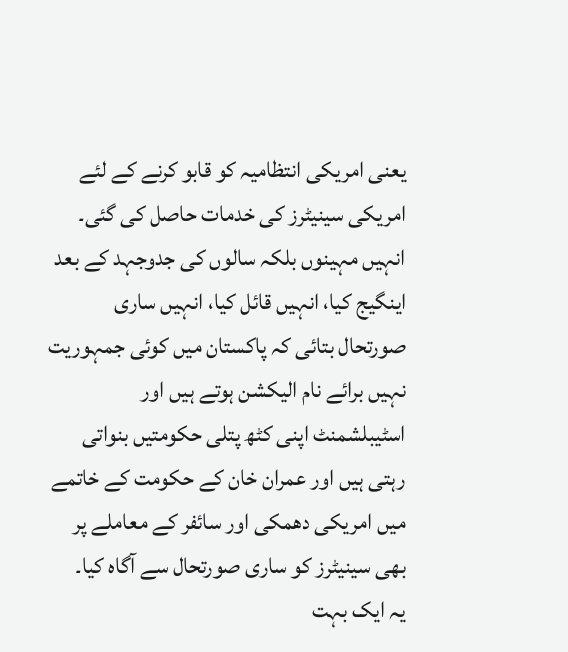یعنی امریکی انتظامیہ کو قابو کرنے کے لئے امریکی سینیٹرز کی خدمات حاصل کی گئی۔ انہیں مہینوں بلکہ سالوں کی جدوجہد کے بعد اینگیج کیا، انہیں قائل کیا، انہیں ساری صورتحال بتائی کہ پاکستان میں کوئی جمہوریت نہیں برائے نام الیکشن ہوتے ہیں اور اسٹیبلشمنٹ اپنی کٹھ پتلی حکومتیں بنواتی رہتی ہیں اور عمران خان کے حکومت کے خاتمے میں امریکی دھمکی اور سائفر کے معاملے پر بھی سینیٹرز کو ساری صورتحال سے آگاہ کیا۔
یہ ایک بہت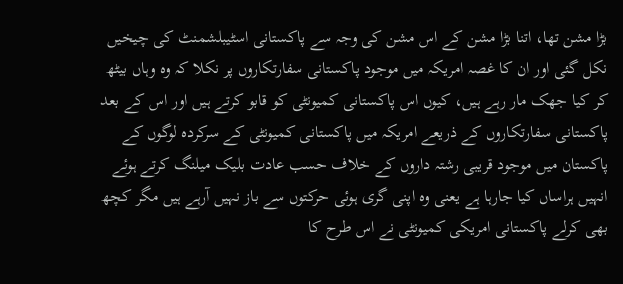بڑا مشن تھا، اتنا بڑا مشن کے اس مشن کی وجہ سے پاکستانی اسٹیبلشمنٹ کی چیخیں نکل گئی اور ان کا غصہ امریکہ میں موجود پاکستانی سفارتکاروں پر نکلا کہ وہ وہاں بیٹھ کر کیا جھک مار رہے ہیں، کیوں اس پاکستانی کمیونٹی کو قابو کرتے ہیں اور اس کے بعد پاکستانی سفارتکاروں کے ذریعے امریکہ میں پاکستانی کمیونٹی کے سرکردہ لوگوں کے پاکستان میں موجود قریبی رشتہ داروں کے خلاف حسب عادت بلیک میلنگ کرتے ہوئے انہیں ہراساں کیا جارہا ہے یعنی وہ اپنی گری ہوئی حرکتوں سے باز نہیں آرہے ہیں مگر کچھ بھی کرلے پاکستانی امریکی کمیونٹی نے اس طرح کا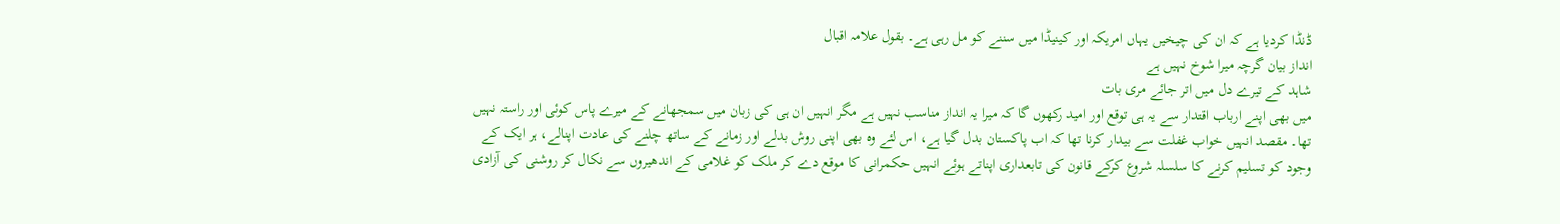ڈنڈا کردیا ہے کہ ان کی چیخیں یہاں امریکہ اور کینیڈا میں سننے کو مل رہی ہے۔ بقول علامہ اقبال
انداز بیان گرچہ میرا شوخ نہیں ہے
شاہد کے تیرے دل میں اتر جائے مری بات
میں بھی اپنے ارباب اقتدار سے یہ ہی توقع اور امید رکھوں گا کہ میرا یہ انداز مناسب نہیں ہے مگر انہیں ان ہی کی زبان میں سمجھانے کے میرے پاس کوئی اور راستہ نہیں تھا۔ مقصد انہیں خواب غفلت سے بیدار کرنا تھا کہ اب پاکستان بدل گیا ہے، اس لئے وہ بھی اپنی روش بدلے اور زمانے کے ساتھ چلنے کی عادت اپنالے، ہر ایک کے وجود کو تسلیم کرنے کا سلسلہ شروع کرکے قانون کی تابعداری اپناتے ہوئے انہیں حکمرانی کا موقع دے کر ملک کو غلامی کے اندھیروں سے نکال کر روشنی کی آزادی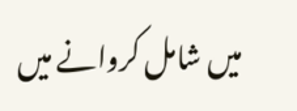میں شامل کروانے میں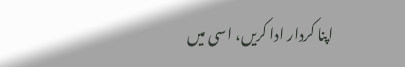اپنا کردار ادا کریں، اسی میں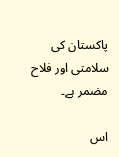پاکستان کی سلامتی اور فلاح مضمر ہے۔

اس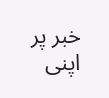خبر پر اپنی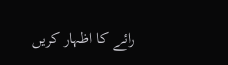رائے کا اظہار کریں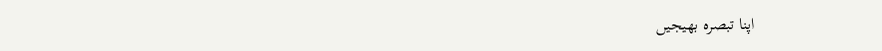اپنا تبصرہ بھیجیں